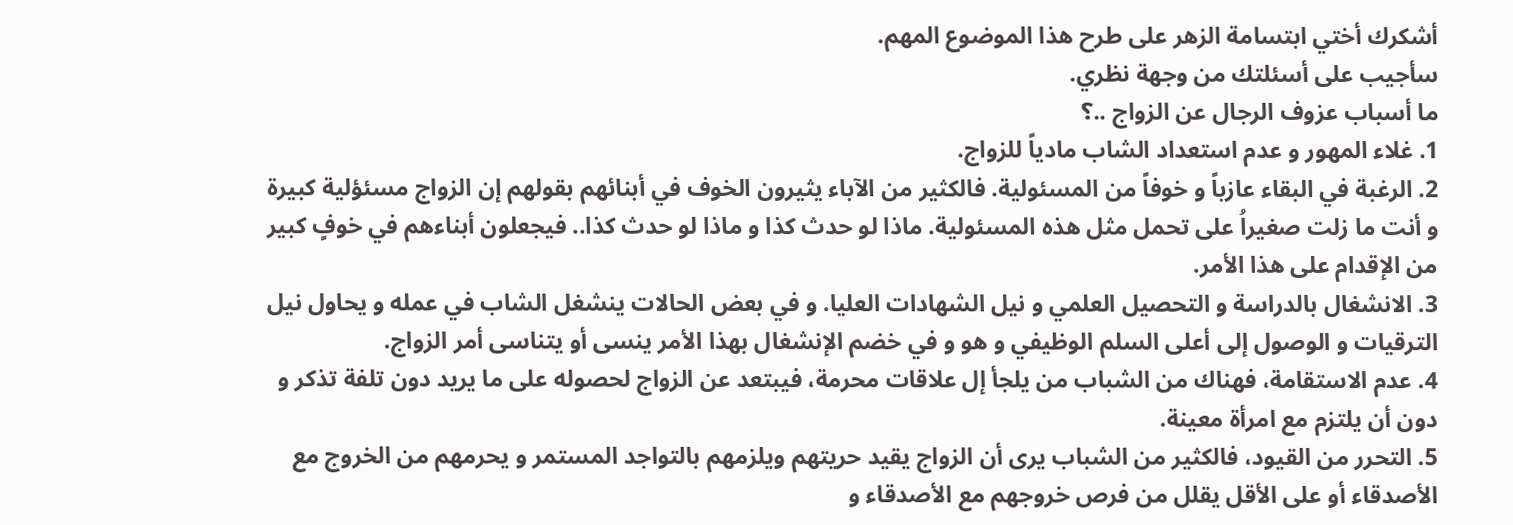أشكرك أختي ابتسامة الزهر على طرح هذا الموضوع المهم.
سأجيب على أسئلتك من وجهة نظري.
ما أسباب عزوف الرجال عن الزواج ..؟
1. غلاء المهور و عدم استعداد الشاب مادياً للزواج.
2. الرغبة في البقاء عازباً و خوفاً من المسئولية. فالكثير من الآباء يثيرون الخوف في أبنائهم بقولهم إن الزواج مسئؤلية كبيرة و أنت ما زلت صغيراُ على تحمل مثل هذه المسئولية. ماذا لو حدث كذا و ماذا لو حدث كذا.. فيجعلون أبناءهم في خوفٍ كبير من الإقدام على هذا الأمر.
3. الانشغال بالدراسة و التحصيل العلمي و نيل الشهادات العليا. و في بعض الحالات ينشغل الشاب في عمله و يحاول نيل الترقيات و الوصول إلى أعلى السلم الوظيفي و هو و في خضم الإنشغال بهذا الأمر ينسى أو يتناسى أمر الزواج.
4. عدم الاستقامة، فهناك من الشباب من يلجأ إل علاقات محرمة، فيبتعد عن الزواج لحصوله على ما يريد دون تلفة تذكر و دون أن يلتزم مع امرأة معينة.
5. التحرر من القيود، فالكثير من الشباب يرى أن الزواج يقيد حريتهم ويلزمهم بالتواجد المستمر و يحرمهم من الخروج مع الأصدقاء أو على الأقل يقلل من فرص خروجهم مع الأصدقاء و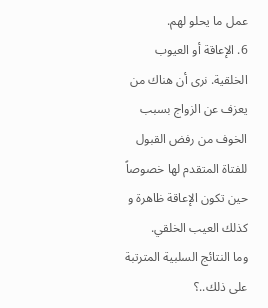عمل ما يحلو لهم.
6. الإعاقة أو العيوب الخلقية. نرى أن هناك من يعزف عن الزواج بسبب الخوف من رفض القبول للفتاة المتقدم لها خصوصاً حين تكون الإعاقة ظاهرة و كذلك العيب الخلقي.
وما النتائج السلبية المترتبة على ذلك..؟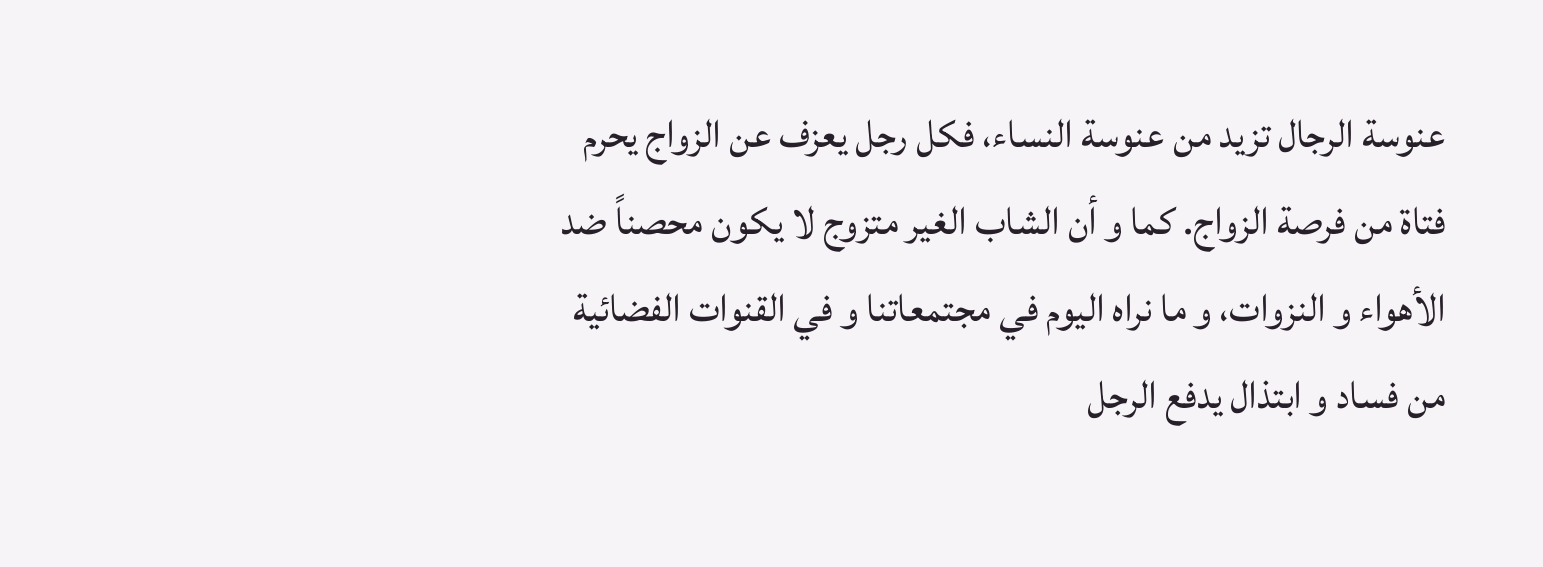عنوسة الرجال تزيد من عنوسة النساء، فكل رجل يعزف عن الزواج يحرم فتاة من فرصة الزواج. كما و أن الشاب الغير متزوج لا يكون محصناً ضد الأهواء و النزوات، و ما نراه اليوم في مجتمعاتنا و في القنوات الفضائية من فساد و ابتذال يدفع الرجل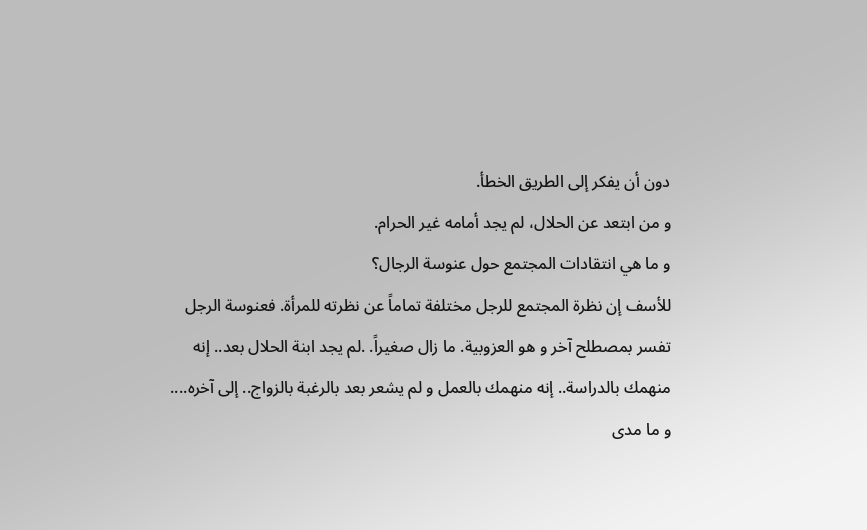دون أن يفكر إلى الطريق الخطأ.
و من ابتعد عن الحلال، لم يجد أمامه غير الحرام.
و ما هي انتقادات المجتمع حول عنوسة الرجال؟
للأسف إن نظرة المجتمع للرجل مختلفة تماماً عن نظرته للمرأة. فعنوسة الرجل تفسر بمصطلح آخر و هو العزوبية. ما زال صغيراً. .لم يجد ابنة الحلال بعد.. إنه منهمك بالدراسة.. إنه منهمك بالعمل و لم يشعر بعد بالرغبة بالزواج.. إلى آخره....
و ما مدى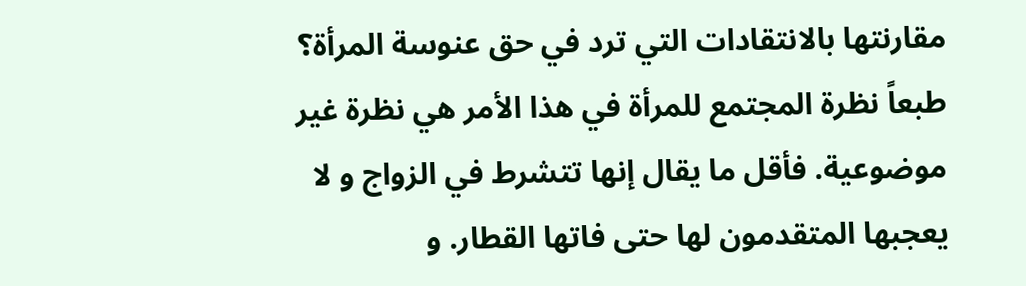مقارنتها بالانتقادات التي ترد في حق عنوسة المرأة؟
طبعاً نظرة المجتمع للمرأة في هذا الأمر هي نظرة غير موضوعية. فأقل ما يقال إنها تتشرط في الزواج و لا يعجبها المتقدمون لها حتى فاتها القطار. و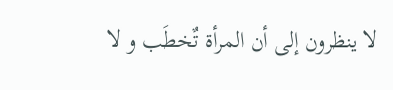لا ينظرون إلى أن المرأة تٌخطَب و لا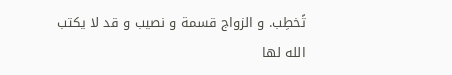تًخطِب. و الزواج قسمة و نصيب و قد لا يكتب الله لها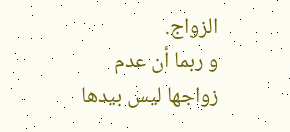الزواج.
و ربما أن عدم زواجها ليس بيدها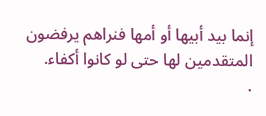إنما بيد أبيها أو أمها فنراهم يرفضون المتقدمين لها حتى لو كانوا أكفاء.
.